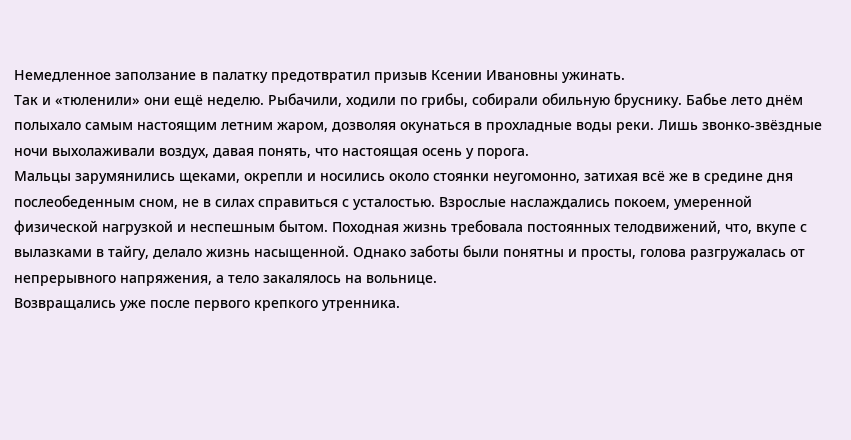Немедленное заползание в палатку предотвратил призыв Ксении Ивановны ужинать.
Так и «тюленили» они ещё неделю. Рыбачили, ходили по грибы, собирали обильную бруснику. Бабье лето днём полыхало самым настоящим летним жаром, дозволяя окунаться в прохладные воды реки. Лишь звонко-звёздные ночи выхолаживали воздух, давая понять, что настоящая осень у порога.
Мальцы зарумянились щеками, окрепли и носились около стоянки неугомонно, затихая всё же в средине дня послеобеденным сном, не в силах справиться с усталостью. Взрослые наслаждались покоем, умеренной физической нагрузкой и неспешным бытом. Походная жизнь требовала постоянных телодвижений, что, вкупе с вылазками в тайгу, делало жизнь насыщенной. Однако заботы были понятны и просты, голова разгружалась от непрерывного напряжения, а тело закалялось на вольнице.
Возвращались уже после первого крепкого утренника.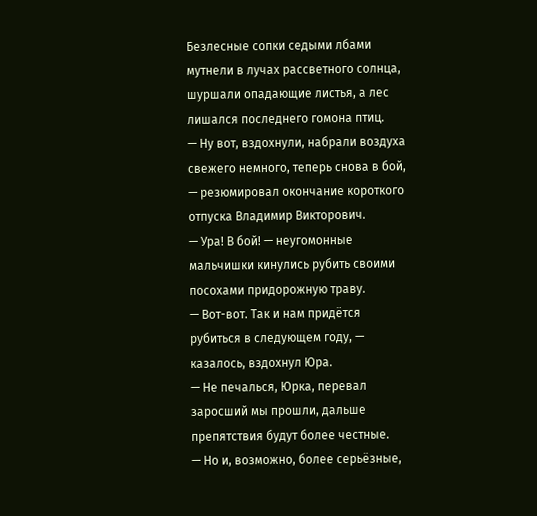Безлесные сопки седыми лбами мутнели в лучах рассветного солнца, шуршали опадающие листья, а лес лишался последнего гомона птиц.
— Ну вот, вздохнули, набрали воздуха свежего немного, теперь снова в бой, — резюмировал окончание короткого отпуска Владимир Викторович.
— Ура! В бой! — неугомонные мальчишки кинулись рубить своими посохами придорожную траву.
— Вот-вот. Так и нам придётся рубиться в следующем году, — казалось, вздохнул Юра.
— Не печалься, Юрка, перевал заросший мы прошли, дальше препятствия будут более честные.
— Но и, возможно, более серьёзные,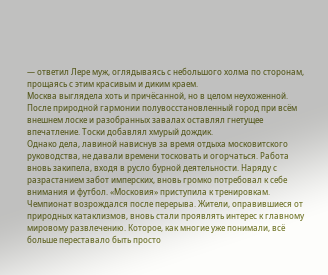— ответил Лере муж, оглядываясь с небольшого холма по сторонам, прощаясь с этим красивым и диким краем.
Москва выглядела хоть и причёсанной, но в целом неухоженной. После природной гармонии полувосстановленный город при всём внешнем лоске и разобранных завалах оставлял гнетущее впечатление. Тоски добавлял хмурый дождик.
Однако дела, лавиной нависнув за время отдыха московитского руководства, не давали времени тосковать и огорчаться. Работа вновь закипела, входя в русло бурной деятельности. Наряду с разрастанием забот имперских, вновь громко потребовал к себе внимания и футбол. «Московия» приступила к тренировкам. Чемпионат возрождался после перерыва. Жители, оправившиеся от природных катаклизмов, вновь стали проявлять интерес к главному мировому развлечению. Которое, как многие уже понимали, всё больше переставало быть просто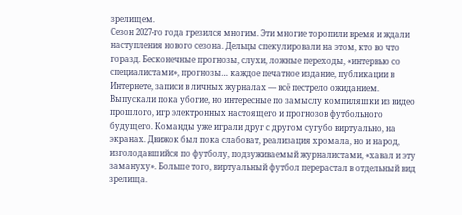зрелищем.
Сезон 2027-го года грезился многим. Эти многие торопили время и ждали наступления нового сезона. Дельцы спекулировали на этом, кто во что горазд. Бесконечные прогнозы, слухи, ложные переходы, «интервью со специалистами», прогнозы… каждое печатное издание, публикации в Интернете, записи в личных журналах — всё пестрело ожиданием. Выпускали пока убогие, но интересные по замыслу компиляшки из видео прошлого, игр электронных настоящего и прогнозов футбольного будущего. Команды уже играли друг с другом сугубо виртуально, на экранах. Движок был пока слабоват, реализация хромала, но и народ, изголодавшийся по футболу, подзуживаемый журналистами, «хавал и эту замануху». Больше того, виртуальный футбол перерастал в отдельный вид зрелища.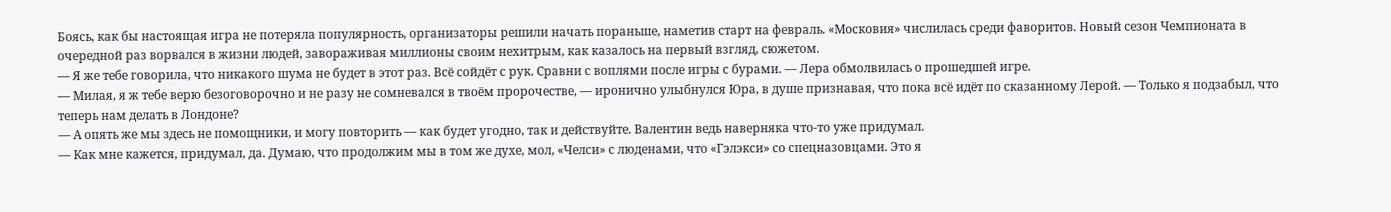Боясь, как бы настоящая игра не потеряла популярность, организаторы решили начать пораньше, наметив старт на февраль. «Московия» числилась среди фаворитов. Новый сезон Чемпионата в очередной раз ворвался в жизни людей, завораживая миллионы своим нехитрым, как казалось на первый взгляд, сюжетом.
— Я же тебе говорила, что никакого шума не будет в этот раз. Всё сойдёт с рук. Сравни с воплями после игры с бурами. — Лера обмолвилась о прошедшей игре.
— Милая, я ж тебе верю безоговорочно и не разу не сомневался в твоём пророчестве, — иронично улыбнулся Юра, в душе признавая, что пока всё идёт по сказанному Лерой. — Только я подзабыл, что теперь нам делать в Лондоне?
— А опять же мы здесь не помощники, и могу повторить — как будет угодно, так и действуйте. Валентин ведь наверняка что-то уже придумал.
— Как мне кажется, придумал, да. Думаю, что продолжим мы в том же духе, мол, «Челси» с люденами, что «Гэлэкси» со спецназовцами. Это я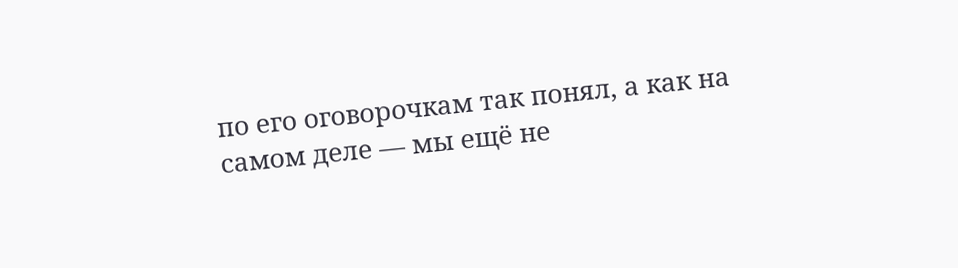по его оговорочкам так понял, а как на самом деле — мы ещё не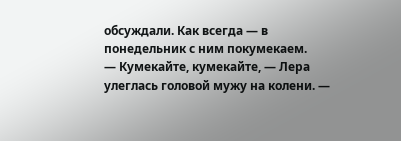обсуждали. Как всегда — в понедельник с ним покумекаем.
— Кумекайте, кумекайте, — Лера улеглась головой мужу на колени. —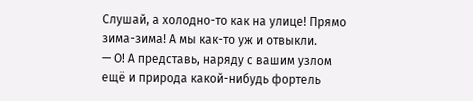Слушай, а холодно-то как на улице! Прямо зима-зима! А мы как-то уж и отвыкли.
— О! А представь, наряду с вашим узлом ещё и природа какой-нибудь фортель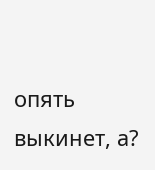опять выкинет, а?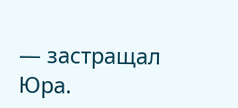— застращал Юра.